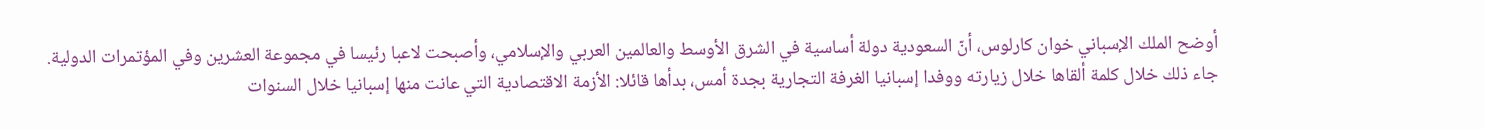أوضح الملك الإسباني خوان كارلوس، أنّ السعودية دولة أساسية في الشرق الأوسط والعالمين العربي والإسلامي، وأصبحت لاعبا رئيسا في مجموعة العشرين وفي المؤتمرات الدولية.
جاء ذلك خلال كلمة ألقاها خلال زيارته ووفدا إسبانيا الغرفة التجارية بجدة أمس، بدأها قائلا: الأزمة الاقتصادية التي عانت منها إسبانيا خلال السنوات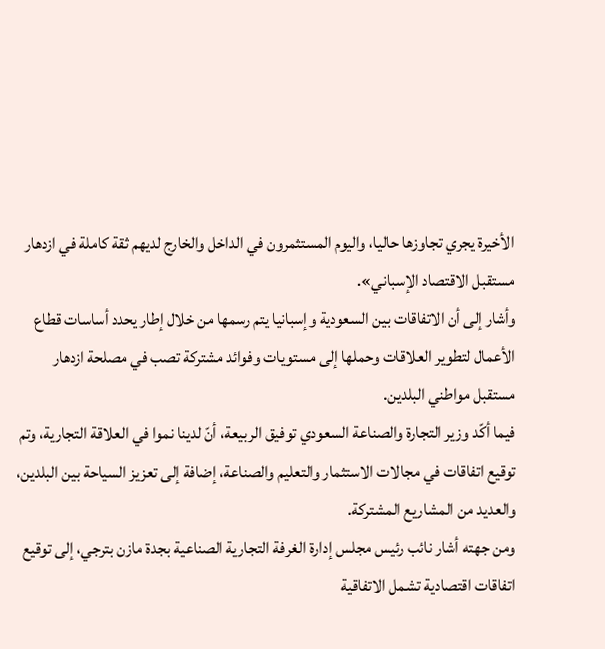الأخيرة يجري تجاوزها حاليا، واليوم المستثمرون في الداخل والخارج لديهم ثقة كاملة في ازدهار مستقبل الاقتصاد الإسباني».
وأشار إلى أن الاتفاقات بين السعودية وإسبانيا يتم رسمها من خلال إطار يحدد أساسات قطاع الأعمال لتطوير العلاقات وحملها إلى مستويات وفوائد مشتركة تصب في مصلحة ازدهار مستقبل مواطني البلدين.
فيما أكّد وزير التجارة والصناعة السعودي توفيق الربيعة، أنّ لدينا نموا في العلاقة التجارية، وتم توقيع اتفاقات في مجالات الاستثمار والتعليم والصناعة، إضافة إلى تعزيز السياحة بين البلدين، والعديد من المشاريع المشتركة.
ومن جهته أشار نائب رئيس مجلس إدارة الغرفة التجارية الصناعية بجدة مازن بترجي، إلى توقيع اتفاقات اقتصادية تشمل الاتفاقية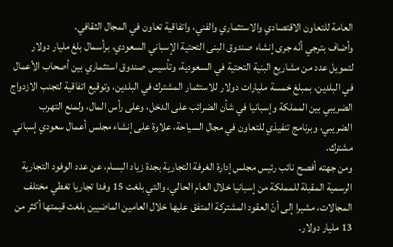العامة للتعاون الاقتصادي والاستثماري والفني، واتفاقية تعاون في المجال الثقافي.
وأضاف بترجي أنّه جرى إنشاء صندوق البنى التحتية الإسباني السعودي، برأسمال بلغ مليار دولار لتمويل عدد من مشاريع البنية التحتية في السعودية، وتأسيس صندوق استثماري بين أصحاب الأعمال في البلدين، بمبلغ خمسة مليارات دولار للاستثمار المشترك في البلدين، وتوقيع اتفاقية لتجنب الازدواج الضريبي بين المملكة وإسبانيا في شأن الضرائب على الدخل، وعلى رأس المال، ولمنع التهرب الضريبي، وبرنامج تنفيذي للتعاون في مجال السياحة، علاوة على إنشاء مجلس أعمال سعودي إسباني مشترك.
ومن جهته أفصح نائب رئيس مجلس إدارة الغرفة التجارية بجدة زياد البسام، عن عدد الوفود التجارية الرسمية المقبلة للمملكة من إسبانيا خلال العام الحالي، والتي بلغت 15 وفدا تجاريا تغطي مختلف المجالات، مشيرا إلى أنّ العقود المشتركة المتفق عليها خلال العامين الماضيين بلغت قيمتها أكثر من 13 مليار دولار.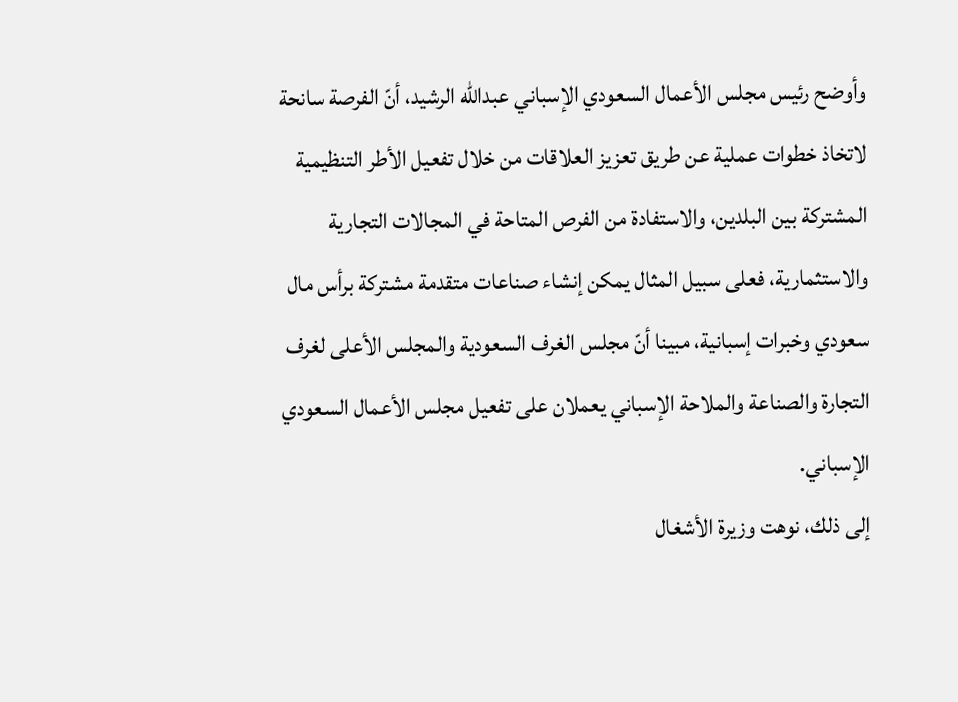وأوضح رئيس مجلس الأعمال السعودي الإسباني عبدالله الرشيد، أنّ الفرصة سانحة لاتخاذ خطوات عملية عن طريق تعزيز العلاقات من خلال تفعيل الأطر التنظيمية المشتركة بين البلدين، والاستفادة من الفرص المتاحة في المجالات التجارية والاستثمارية، فعلى سبيل المثال يمكن إنشاء صناعات متقدمة مشتركة برأس مال سعودي وخبرات إسبانية، مبينا أنّ مجلس الغرف السعودية والمجلس الأعلى لغرف التجارة والصناعة والملاحة الإسباني يعملان على تفعيل مجلس الأعمال السعودي الإسباني.
إلى ذلك، نوهت وزيرة الأشغال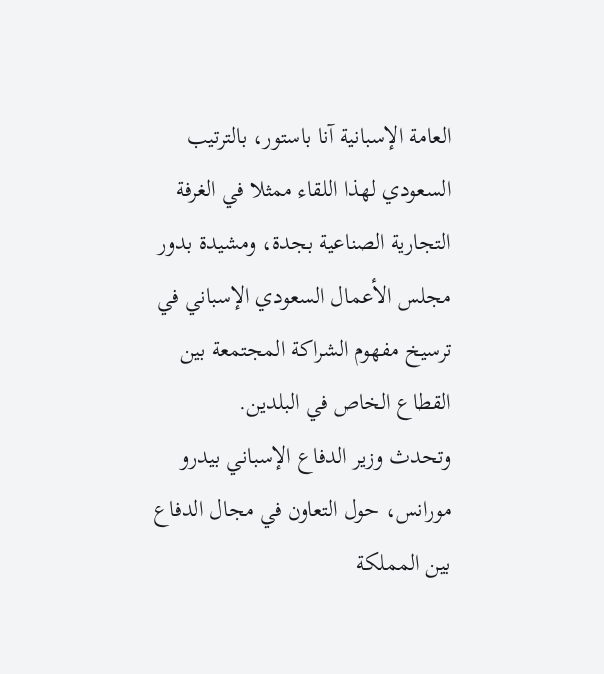العامة الإسبانية آنا باستور، بالترتيب السعودي لهذا اللقاء ممثلا في الغرفة التجارية الصناعية بجدة، ومشيدة بدور مجلس الأعمال السعودي الإسباني في ترسيخ مفهوم الشراكة المجتمعة بين القطاع الخاص في البلدين.
وتحدث وزير الدفاع الإسباني بيدرو مورانس، حول التعاون في مجال الدفاع بين المملكة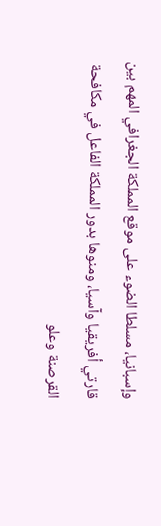وإسبانيا، مسلطا الضوء على موقع المملكة الجغرافي المهم بين قارتي أفريقيا وآسيا، ومنوها بدور المملكة الفاعل في مكافحة القرصنة وعلو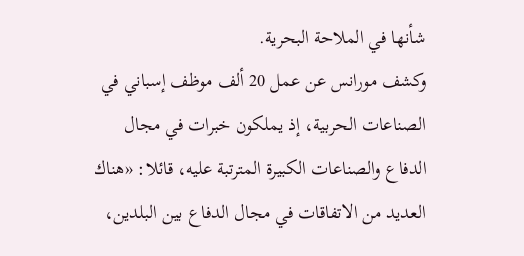شأنها في الملاحة البحرية.
وكشف مورانس عن عمل 20 ألف موظف إسباني في الصناعات الحربية، إذ يملكون خبرات في مجال الدفاع والصناعات الكبيرة المترتبة عليه، قائلا: «هناك العديد من الاتفاقات في مجال الدفاع بين البلدين،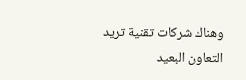وهناك شركات تقنية تريد التعاون البعيد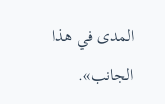المدى في هذا الجانب».